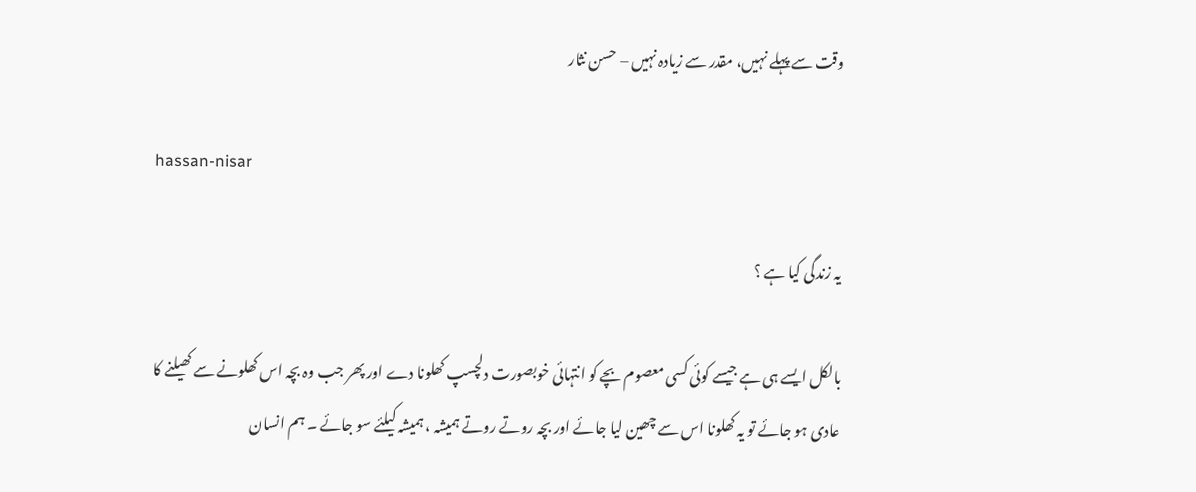وقت سے پہلے نہیں، مقدر سے زیادہ نہیں – حسن نثار

hassan-nisar

یہ زندگی کیا ہے ؟

بالکل ایسے ہی ہے جیسے کوئی کسی معصوم بچے کو انتہائی خوبصورت دلچسپ کھلونا دے اور پھر جب وہ بچہ اس کھلونے سے کھیلنے کا عادی ہو جائے تو یہ کھلونا اس سے چھین لیا جائے اور بچہ روتے روتے ہمیشہ ، ہمیشہ کیلئے سو جائے ۔ ہم انسان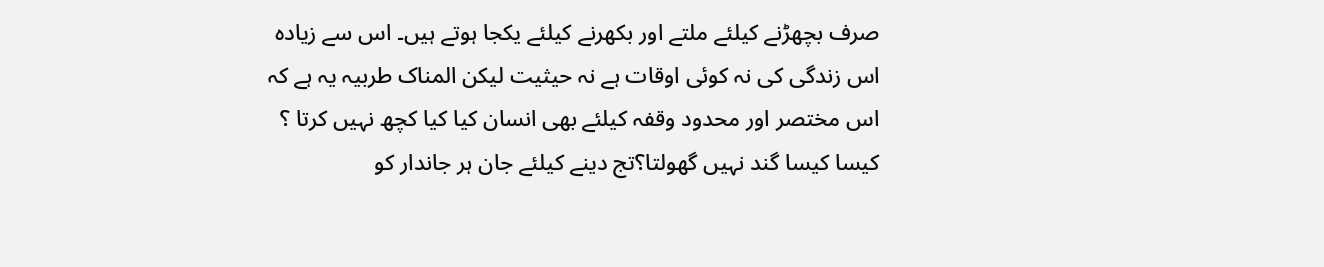صرف بچھڑنے کیلئے ملتے اور بکھرنے کیلئے یکجا ہوتے ہیں۔ اس سے زیادہ اس زندگی کی نہ کوئی اوقات ہے نہ حیثیت لیکن المناک طربیہ یہ ہے کہ اس مختصر اور محدود وقفہ کیلئے بھی انسان کیا کیا کچھ نہیں کرتا ؟ کیسا کیسا گند نہیں گھولتا؟تج دینے کیلئے جان ہر جاندار کو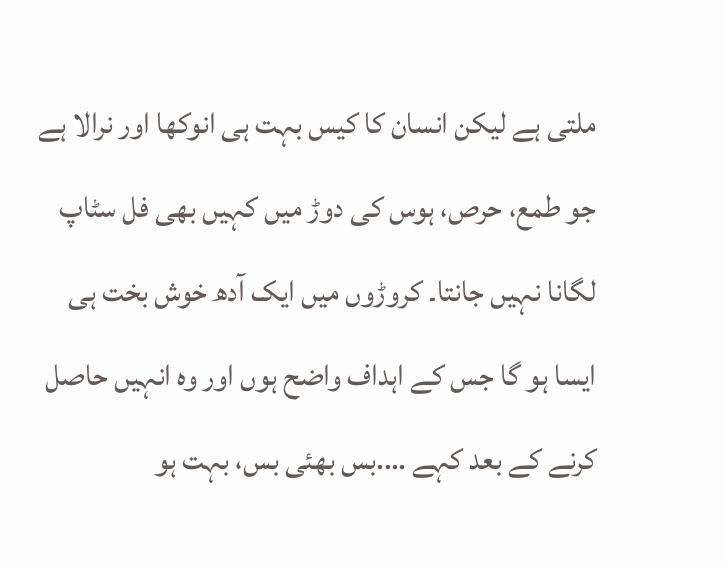ملتی ہے لیکن انسان کا کیس بہت ہی انوکھا اور نرالا ہے جو طمع، حرص، ہوس کی دوڑ میں کہیں بھی فل سٹاپ لگانا نہیں جانتا۔ کروڑوں میں ایک آدھ خوش بخت ہی ایسا ہو گا جس کے اہداف واضح ہوں اور وہ انہیں حاصل کرنے کے بعد کہے ….بس بھئی بس، بہت ہو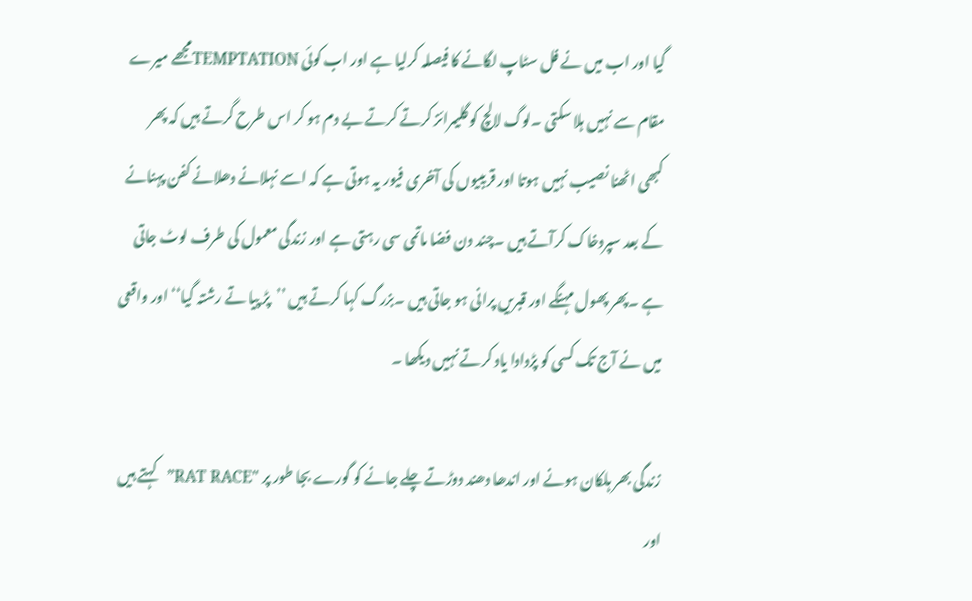گیا اور اب میں نے فل سٹاپ لگانے کا فیصلہ کرلیا ہے اور اب کوئی TEMPTATIONمجھے میرے مقام سے نہیں ہلا سکتی ۔لوگ لالچ کو گلیمرائز کرتے کرتے بے دم ہو کر اس طرح گرتے ہیں کہ پھر کبھی اٹھنا نصیب نہیں ہوتا اور قریبیوں کی آخری فیور یہ ہوتی ہے کہ اسے نہلانے دھلانے کفن پہنانے کے بعد سپردخاک کرآتے ہیں ۔چند دن فضا ماتمی سی رہتی ہے اور زندگی معمول کی طرف لوٹ جاتی ہے ۔پھر پھول مہنگے اور قبریں پرانی ہو جاتی ہیں ۔بزرگ کہا کرتے ہیں ’’پڑ پیا تے رشتہ گیا‘‘ اور واقعی میں نے آج تک کسی کو پڑدادا یاد کرتے نہیں دیکھا ۔

زندگی بھر ہلکان ہونے اور اندھا دھند دوڑتے چلے جانے کو گورے بجا طور پر "RAT RACE”کہتے ہیں اور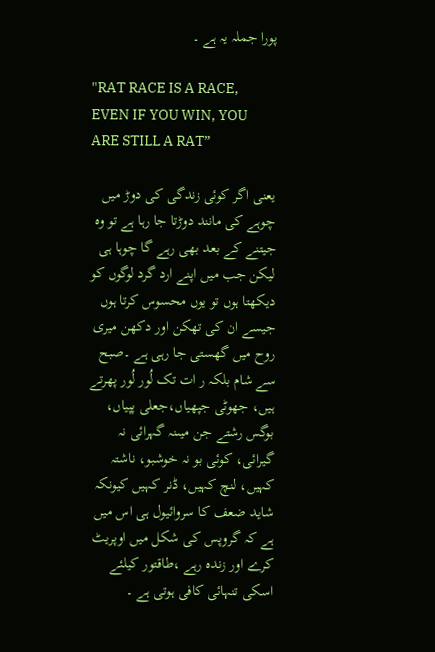پورا جملہ یہ ہے ۔

"RAT RACE IS A RACE, EVEN IF YOU WIN, YOU ARE STILL A RAT”

یعنی اگر کوئی زندگی کی دوڑ میں چوہے کی مانند دوڑتا جا رہا ہے تو وہ جیتنے کے بعد بھی رہے گا چوہا ہی لیکن جب میں اپنے ارد گرد لوگوں کو دیکھتا ہوں تو یوں محسوس کرتا ہوں جیسے ان کی تھکن اور دکھن میری روح میں گھستی جا رہی ہے ۔صبح سے شام بلکہ ر ات تک لُور لُور پھرتے ہیں، جھوٹی جپھیاں،جعلی پپیاں، بوگس رشتے جن میںنہ گہرائی نہ گیرائی، کوئی بو نہ خوشبو، ناشتہ کہیں، لنچ کہیں، ڈنر کہیں کیونکہ شاید ضعف کا سروائیول ہی اس میں ہے کہ گروپس کی شکل میں اوپریٹ کرے اور زندہ رہے ،طاقتور کیلئے اسکی تنہائی کافی ہوتی ہے ۔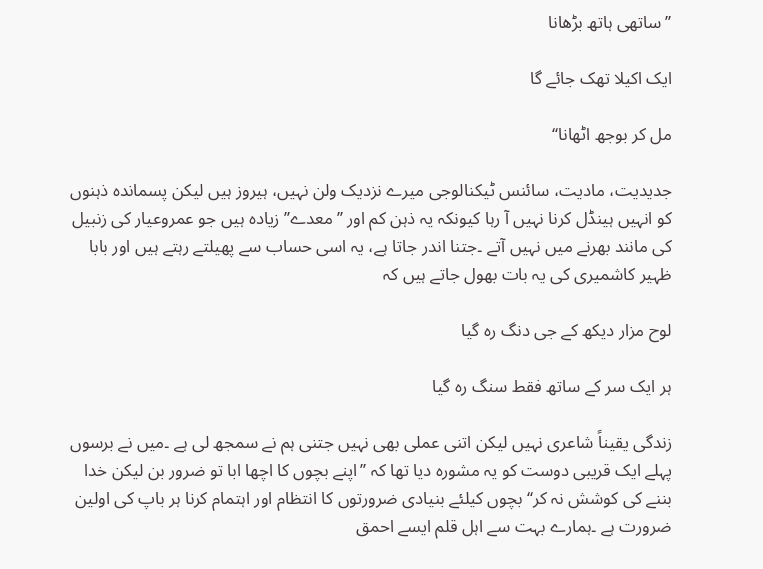’’ساتھی ہاتھ بڑھانا

ایک اکیلا تھک جائے گا

مل کر بوجھ اٹھانا‘‘

جدیدیت، مادیت، سائنس ٹیکنالوجی میرے نزدیک ولن نہیں، ہیروز ہیں لیکن پسماندہ ذہنوں کو انہیں ہینڈل کرنا نہیں آ رہا کیونکہ یہ ذہن کم اور ’’معدے’’ زیادہ ہیں جو عمروعیار کی زنبیل کی مانند بھرنے میں نہیں آتے ۔جتنا اندر جاتا ہے، یہ اسی حساب سے پھیلتے رہتے ہیں اور بابا ظہیر کاشمیری کی یہ بات بھول جاتے ہیں کہ

لوح مزار دیکھ کے جی دنگ رہ گیا

ہر ایک سر کے ساتھ فقط سنگ رہ گیا

زندگی یقیناً شاعری نہیں لیکن اتنی عملی بھی نہیں جتنی ہم نے سمجھ لی ہے ۔میں نے برسوں پہلے ایک قریبی دوست کو یہ مشورہ دیا تھا کہ ’’اپنے بچوں کا اچھا ابا تو ضرور بن لیکن خدا بننے کی کوشش نہ کر‘‘ بچوں کیلئے بنیادی ضرورتوں کا انتظام اور اہتمام کرنا ہر باپ کی اولین ضرورت ہے ۔ہمارے بہت سے اہل قلم ایسے احمق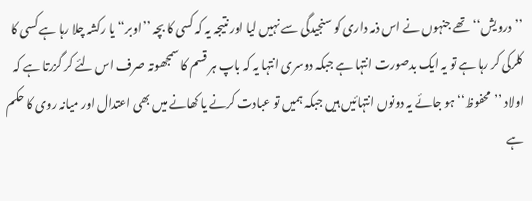’’درویش‘‘ تھے جنہوں نے اس ذمہ داری کو سنجیدگی سے نہیں لیا اور نتیجہ یہ کہ کسی کا بچہ ’’اوبر‘‘ یا رکشہ چلا رہا ہے کسی کا کلرکی کر رہا ہے تو یہ ایک بدصورت انتہا ہے جبکہ دوسری انتہا یہ کہ باپ ہر قسم کا سمجھوتہ صرف اس لئے کر گزرتا ہے کہ اولاد ’’محفوظ‘‘ ہو جائے یہ دونوں انتہائیں ہیں جبکہ ہمیں تو عبادت کرنے یا کھانے میں بھی اعتدال اور میانہ روی کا حکم ہے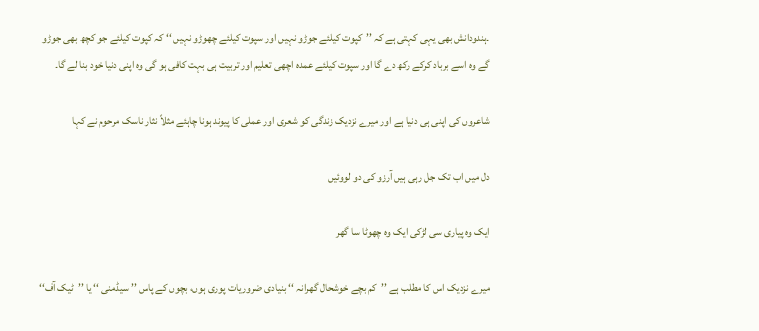۔ہندودانش بھی یہی کہتی ہے کہ ’’کپوت کیلئے جوڑو نہیں اور سپوت کیلئے چھوڑو نہیں ‘‘ کہ کپوت کیلئے جو کچھ بھی جوڑو گے وہ اسے برباد کرکے رکھ دے گا اور سپوت کیلئے عمدہ اچھی تعلیم اور تربیت ہی بہت کافی ہو گی وہ اپنی دنیا خود بنا لے گا۔

شاعروں کی اپنی ہی دنیا ہے اور میرے نزدیک زندگی کو شعری اور عملی کا پیوند ہونا چاہئے مثلاً نثار ناسک مرحوم نے کہا

دل میں اب تک جل رہی ہیں آرزو کی دو لووئیں

ایک وہ پیاری سی لڑکی ایک وہ چھوٹا سا گھر

میرے نزدیک اس کا مطلب ہے ’’کم بچے خوشحال گھرانہ ‘‘ بنیادی ضروریات پوری ہوں، بچوں کے پاس ’’ سیڈمنی ‘‘ یا ’’ٹیک آف‘‘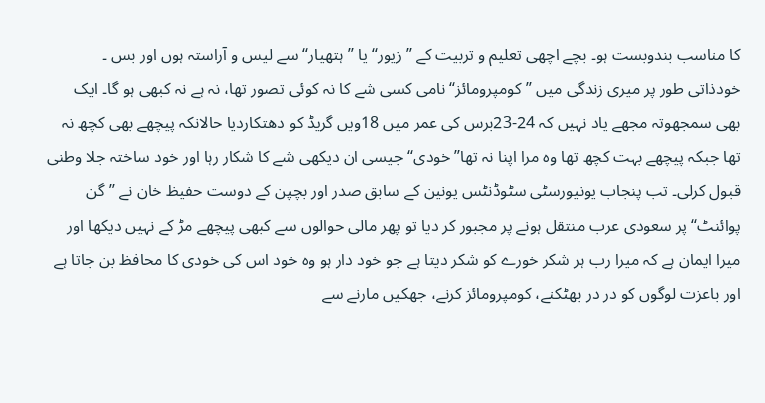کا مناسب بندوبست ہو۔ بچے اچھی تعلیم و تربیت کے ’’زیور‘‘ یا ’’ہتھیار‘‘ سے لیس و آراستہ ہوں اور بس ۔ خودذاتی طور پر میری زندگی میں ’’کومپرومائز‘‘ نامی کسی شے کا نہ کوئی تصور تھا، نہ ہے نہ کبھی ہو گا۔ ایک بھی سمجھوتہ مجھے یاد نہیں کہ 24-23برس کی عمر میں 18ویں گریڈ کو دھتکاردیا حالانکہ پیچھے بھی کچھ نہ تھا جبکہ پیچھے بہت کچھ تھا وہ مرا اپنا نہ تھا’’خودی‘‘ جیسی ان دیکھی شے کا شکار رہا اور خود ساختہ جلا وطنی قبول کرلی۔ تب پنجاب یونیورسٹی سٹوڈنٹس یونین کے سابق صدر اور بچپن کے دوست حفیظ خان نے ’’گن پوائنٹ‘‘ پر سعودی عرب منتقل ہونے پر مجبور کر دیا تو پھر مالی حوالوں سے کبھی پیچھے مڑ کے نہیں دیکھا اور میرا ایمان ہے کہ میرا رب ہر شکر خورے کو شکر دیتا ہے جو خود دار ہو وہ خود اس کی خودی کا محافظ بن جاتا ہے اور باعزت لوگوں کو در در بھٹکنے، کومپرومائز کرنے، جھکیں مارنے سے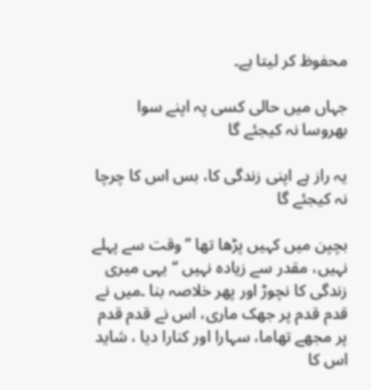محفوظ کر لیتا ہے۔

جہاں میں حالی کسی پہ اپنے سوا بھروسا نہ کیجئے گا

یہ راز ہے اپنی زندگی کا، بس اس کا چرچا نہ کیجئے گا

بچپن میں کہیں پڑھا تھا ’’وقت سے پہلے نہیں، مقدر سے زیادہ نہیں ‘‘ یہی میری زندگی کا نچوڑ اور پھر خلاصہ بنا ۔میں نے قدم قدم پر جھک ماری، اس نے قدم قدم پر مجھے تھاما، سہارا اور کنارا دیا ، شاید اس کا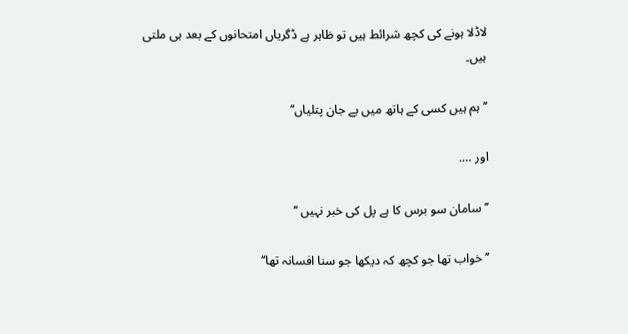لاڈلا ہونے کی کچھ شرائط ہیں تو ظاہر ہے ڈگریاں امتحانوں کے بعد ہی ملتی ہیں۔

’’ہم ہیں کسی کے ہاتھ میں بے جان پتلیاں‘‘

اور ….

’’سامان سو برس کا ہے پل کی خبر نہیں ‘‘

’’خواب تھا جو کچھ کہ دیکھا جو سنا افسانہ تھا‘‘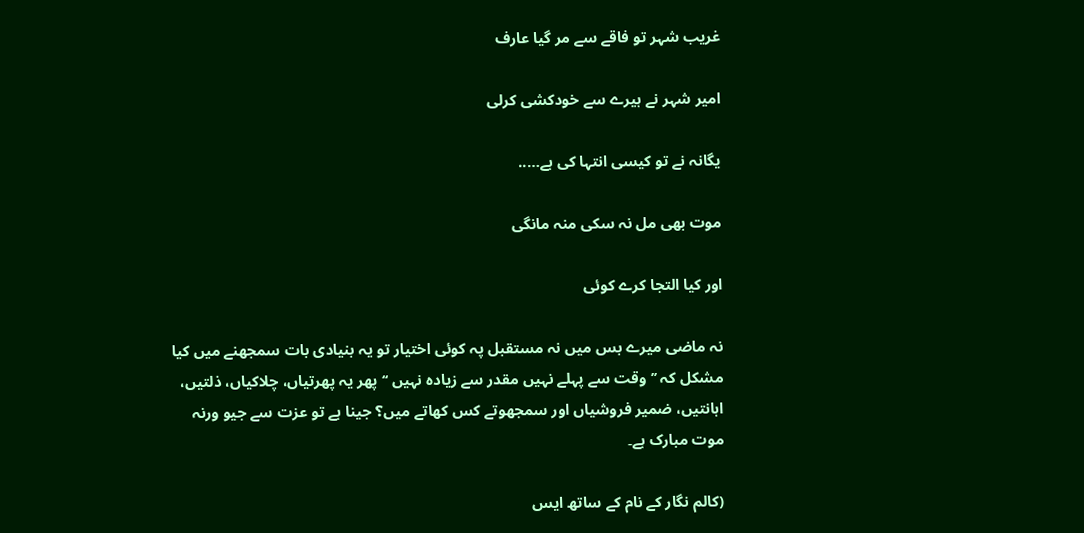غریب شہر تو فاقے سے مر گیا عارف

امیر شہر نے ہیرے سے خودکشی کرلی

یگانہ نے تو کیسی انتہا کی ہے…..

موت بھی مل نہ سکی منہ مانگی

اور کیا التجا کرے کوئی

نہ ماضی میرے بس میں نہ مستقبل پہ کوئی اختیار تو یہ بنیادی بات سمجھنے میں کیا مشکل کہ ’’وقت سے پہلے نہیں مقدر سے زیادہ نہیں ‘‘ پھر یہ پھرتیاں، چلاکیاں، ذلتیں، اہانتیں، ضمیر فروشیاں اور سمجھوتے کس کھاتے میں؟ جینا ہے تو عزت سے جیو ورنہ موت مبارک ہے۔

(کالم نگار کے نام کے ساتھ ایس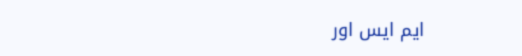ایم ایس اور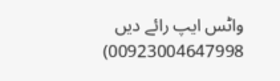واٹس ایپ رائے دیں 00923004647998)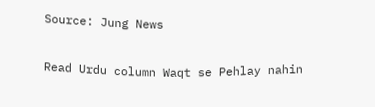Source: Jung News

Read Urdu column Waqt se Pehlay nahin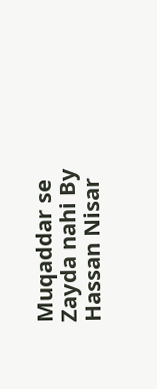Muqaddar se Zayda nahi By Hassan Nisar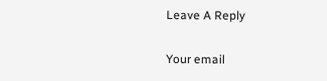Leave A Reply

Your email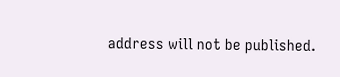address will not be published.